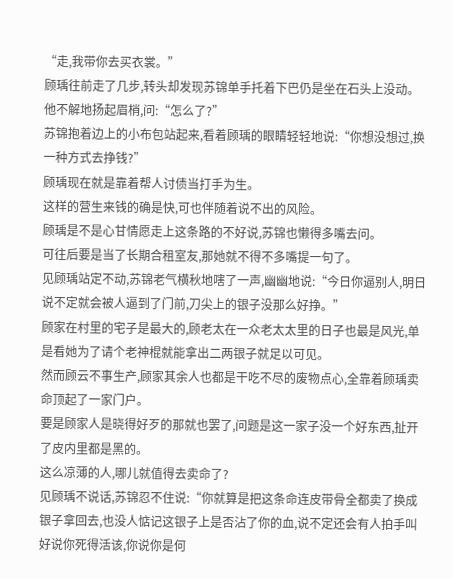“走,我带你去买衣裳。”
顾瑀往前走了几步,转头却发现苏锦单手托着下巴仍是坐在石头上没动。
他不解地扬起眉梢,问:“怎么了?”
苏锦抱着边上的小布包站起来,看着顾瑀的眼睛轻轻地说:“你想没想过,换一种方式去挣钱?”
顾瑀现在就是靠着帮人讨债当打手为生。
这样的营生来钱的确是快,可也伴随着说不出的风险。
顾瑀是不是心甘情愿走上这条路的不好说,苏锦也懒得多嘴去问。
可往后要是当了长期合租室友,那她就不得不多嘴提一句了。
见顾瑀站定不动,苏锦老气横秋地嗐了一声,幽幽地说:“今日你逼别人,明日说不定就会被人逼到了门前,刀尖上的银子没那么好挣。”
顾家在村里的宅子是最大的,顾老太在一众老太太里的日子也最是风光,单是看她为了请个老神棍就能拿出二两银子就足以可见。
然而顾云不事生产,顾家其余人也都是干吃不尽的废物点心,全靠着顾瑀卖命顶起了一家门户。
要是顾家人是晓得好歹的那就也罢了,问题是这一家子没一个好东西,扯开了皮内里都是黑的。
这么凉薄的人,哪儿就值得去卖命了?
见顾瑀不说话,苏锦忍不住说:“你就算是把这条命连皮带骨全都卖了换成银子拿回去,也没人惦记这银子上是否沾了你的血,说不定还会有人拍手叫好说你死得活该,你说你是何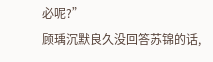必呢?”
顾瑀沉默良久没回答苏锦的话,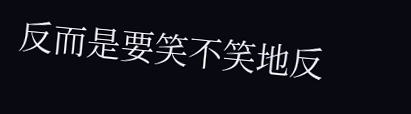反而是要笑不笑地反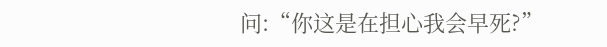问:“你这是在担心我会早死?”